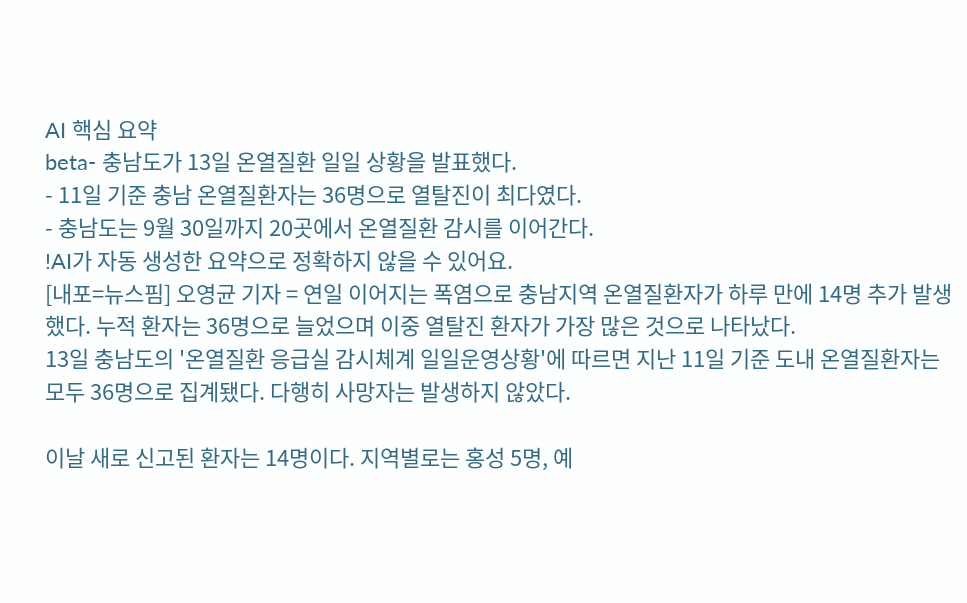AI 핵심 요약
beta- 충남도가 13일 온열질환 일일 상황을 발표했다.
- 11일 기준 충남 온열질환자는 36명으로 열탈진이 최다였다.
- 충남도는 9월 30일까지 20곳에서 온열질환 감시를 이어간다.
!AI가 자동 생성한 요약으로 정확하지 않을 수 있어요.
[내포=뉴스핌] 오영균 기자 = 연일 이어지는 폭염으로 충남지역 온열질환자가 하루 만에 14명 추가 발생했다. 누적 환자는 36명으로 늘었으며 이중 열탈진 환자가 가장 많은 것으로 나타났다.
13일 충남도의 '온열질환 응급실 감시체계 일일운영상황'에 따르면 지난 11일 기준 도내 온열질환자는 모두 36명으로 집계됐다. 다행히 사망자는 발생하지 않았다.

이날 새로 신고된 환자는 14명이다. 지역별로는 홍성 5명, 예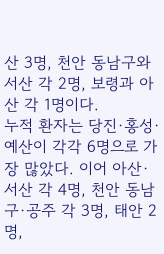산 3명, 천안 동남구와 서산 각 2명, 보령과 아산 각 1명이다.
누적 환자는 당진·홍성·예산이 각각 6명으로 가장 많았다. 이어 아산·서산 각 4명, 천안 동남구·공주 각 3명, 태안 2명,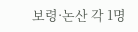보령·논산 각 1명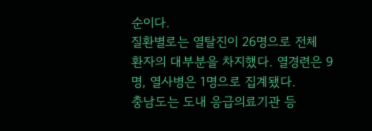순이다.
질환별로는 열탈진이 26명으로 전체 환자의 대부분을 차지했다. 열경련은 9명, 열사병은 1명으로 집계됐다.
충남도는 도내 응급의료기관 등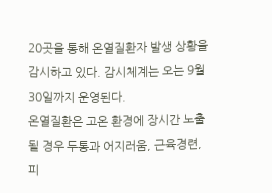20곳을 통해 온열질환자 발생 상황을 감시하고 있다. 감시체계는 오는 9월 30일까지 운영된다.
온열질환은 고온 환경에 장시간 노출될 경우 두통과 어지러움, 근육경련, 피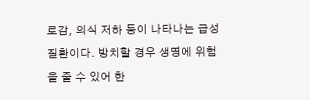로감, 의식 저하 등이 나타나는 급성질환이다. 방치할 경우 생명에 위험을 줄 수 있어 한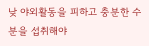낮 야외활동을 피하고 충분한 수분을 섭취해야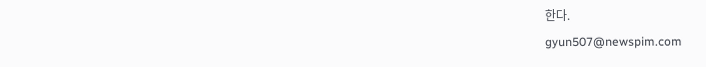한다.
gyun507@newspim.com